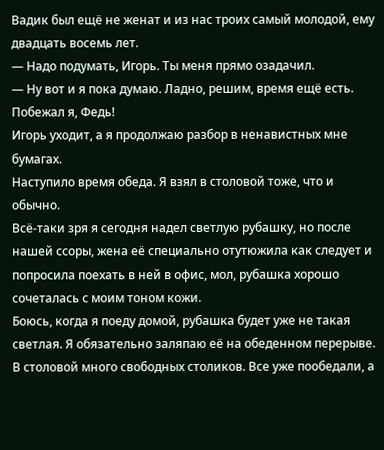Вадик был ещё не женат и из нас троих самый молодой, ему двадцать восемь лет.
— Надо подумать, Игорь. Ты меня прямо озадачил.
— Ну вот и я пока думаю. Ладно, решим, время ещё есть. Побежал я, Федь!
Игорь уходит, а я продолжаю разбор в ненавистных мне бумагах.
Наступило время обеда. Я взял в столовой тоже, что и обычно.
Всё-таки зря я сегодня надел светлую рубашку, но после нашей ссоры, жена её специально отутюжила как следует и попросила поехать в ней в офис, мол, рубашка хорошо сочеталась с моим тоном кожи.
Боюсь, когда я поеду домой, рубашка будет уже не такая светлая. Я обязательно заляпаю её на обеденном перерыве.
В столовой много свободных столиков. Все уже пообедали, а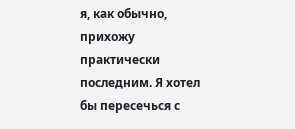я, как обычно, прихожу практически последним. Я хотел бы пересечься с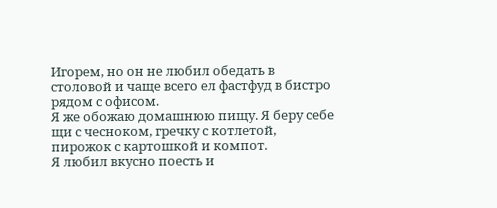Игорем, но он не любил обедать в столовой и чаще всего ел фастфуд в бистро рядом с офисом.
Я же обожаю домашнюю пищу. Я беру себе щи с чесноком, гречку с котлетой, пирожок с картошкой и компот.
Я любил вкусно поесть и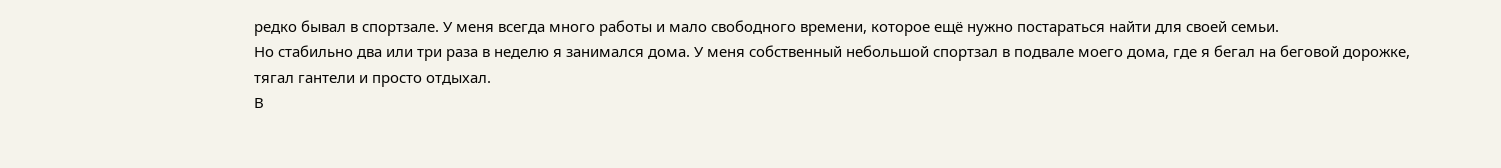редко бывал в спортзале. У меня всегда много работы и мало свободного времени, которое ещё нужно постараться найти для своей семьи.
Но стабильно два или три раза в неделю я занимался дома. У меня собственный небольшой спортзал в подвале моего дома, где я бегал на беговой дорожке, тягал гантели и просто отдыхал.
В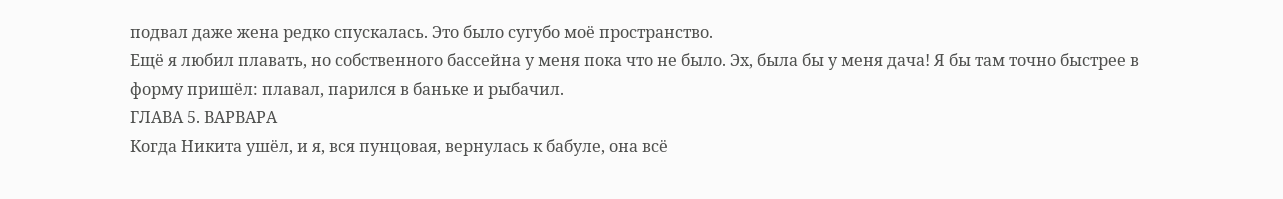подвал даже жена редко спускалась. Это было сугубо моё пространство.
Ещё я любил плавать, но собственного бассейна у меня пока что не было. Эх, была бы у меня дача! Я бы там точно быстрее в форму пришёл: плавал, парился в баньке и рыбачил.
ГЛАВА 5. ВАРВАРА
Когда Никита ушёл, и я, вся пунцовая, вернулась к бабуле, она всё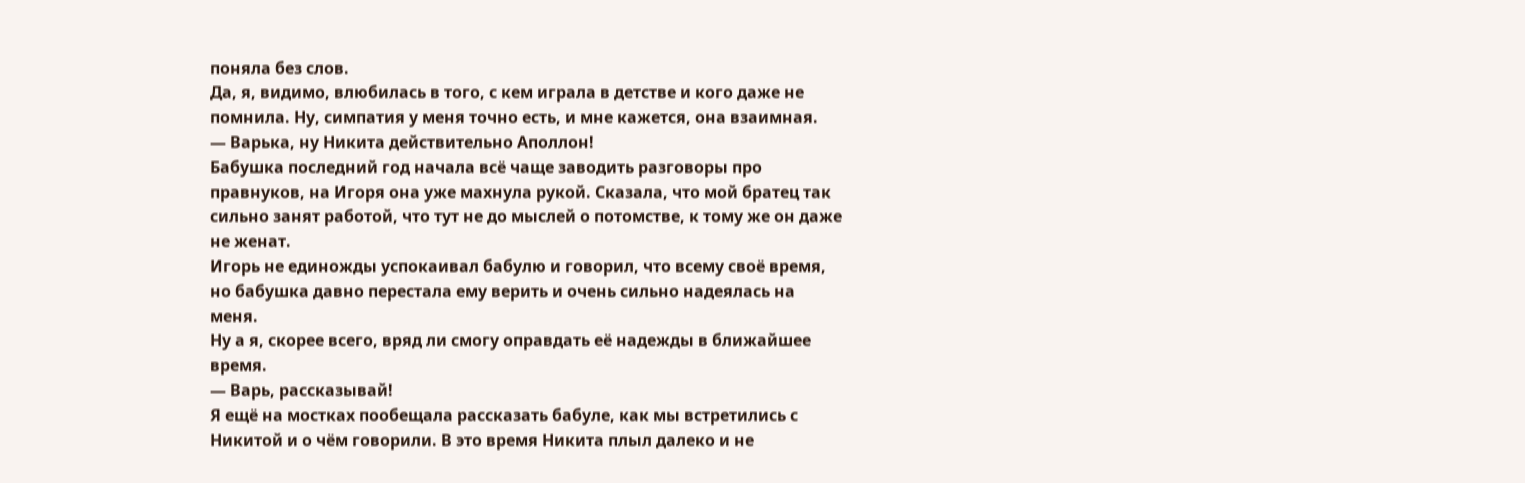поняла без слов.
Да, я, видимо, влюбилась в того, с кем играла в детстве и кого даже не помнила. Ну, симпатия у меня точно есть, и мне кажется, она взаимная.
— Варька, ну Никита действительно Аполлон!
Бабушка последний год начала всё чаще заводить разговоры про правнуков, на Игоря она уже махнула рукой. Сказала, что мой братец так сильно занят работой, что тут не до мыслей о потомстве, к тому же он даже не женат.
Игорь не единожды успокаивал бабулю и говорил, что всему своё время, но бабушка давно перестала ему верить и очень сильно надеялась на меня.
Ну а я, скорее всего, вряд ли смогу оправдать её надежды в ближайшее время.
— Варь, рассказывай!
Я ещё на мостках пообещала рассказать бабуле, как мы встретились с Никитой и о чём говорили. В это время Никита плыл далеко и не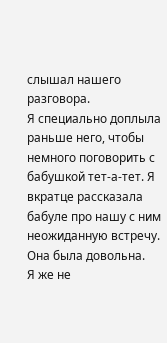слышал нашего разговора.
Я специально доплыла раньше него, чтобы немного поговорить с бабушкой тет-а-тет. Я вкратце рассказала бабуле про нашу с ним неожиданную встречу. Она была довольна.
Я же не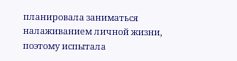планировала заниматься налаживанием личной жизни, поэтому испытала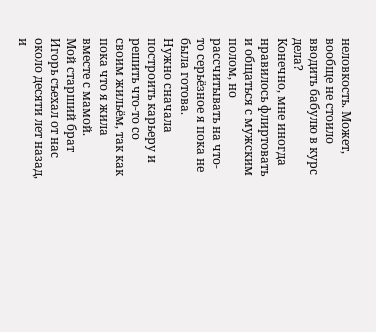неловкость. Может, вообще не стоило вводить бабулю в курс дела?
Конечно, мне иногда нравилось флиртовать и общаться с мужским полом, но рассчитывать на что-то серьёзное я пока не была готова.
Нужно сначала построить карьеру и решить что-то со своим жильём, так как пока что я жила вместе с мамой.
Мой старший брат Игорь съехал от нас около десяти лет назад, и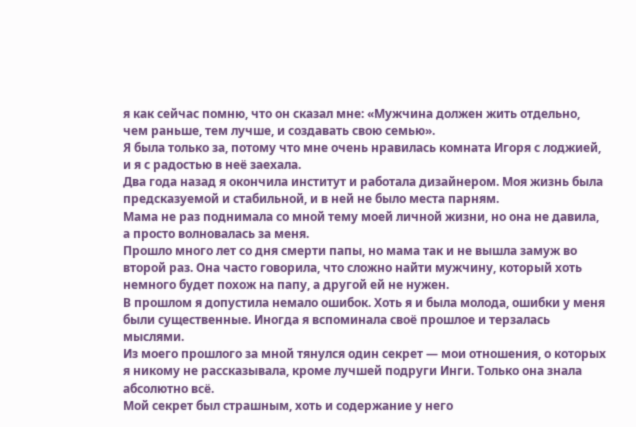я как сейчас помню, что он сказал мне: «Мужчина должен жить отдельно, чем раньше, тем лучше, и создавать свою семью».
Я была только за, потому что мне очень нравилась комната Игоря с лоджией, и я с радостью в неё заехала.
Два года назад я окончила институт и работала дизайнером. Моя жизнь была предсказуемой и стабильной, и в ней не было места парням.
Мама не раз поднимала со мной тему моей личной жизни, но она не давила, а просто волновалась за меня.
Прошло много лет со дня смерти папы, но мама так и не вышла замуж во второй раз. Она часто говорила, что сложно найти мужчину, который хоть немного будет похож на папу, а другой ей не нужен.
В прошлом я допустила немало ошибок. Хоть я и была молода, ошибки у меня были существенные. Иногда я вспоминала своё прошлое и терзалась мыслями.
Из моего прошлого за мной тянулся один секрет — мои отношения, о которых я никому не рассказывала, кроме лучшей подруги Инги. Только она знала абсолютно всё.
Мой секрет был страшным, хоть и содержание у него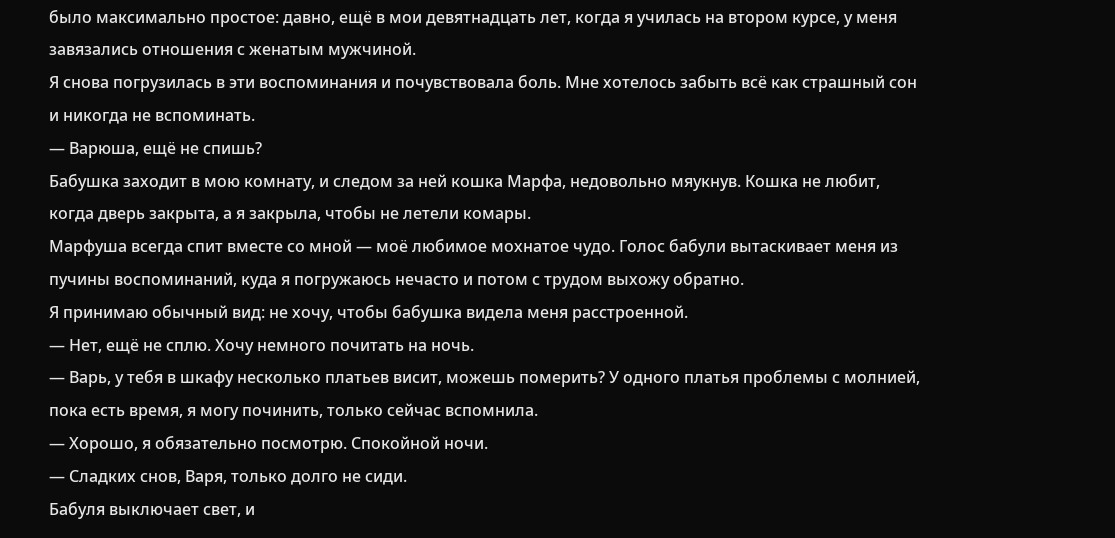было максимально простое: давно, ещё в мои девятнадцать лет, когда я училась на втором курсе, у меня завязались отношения с женатым мужчиной.
Я снова погрузилась в эти воспоминания и почувствовала боль. Мне хотелось забыть всё как страшный сон и никогда не вспоминать.
— Варюша, ещё не спишь?
Бабушка заходит в мою комнату, и следом за ней кошка Марфа, недовольно мяукнув. Кошка не любит, когда дверь закрыта, а я закрыла, чтобы не летели комары.
Марфуша всегда спит вместе со мной — моё любимое мохнатое чудо. Голос бабули вытаскивает меня из пучины воспоминаний, куда я погружаюсь нечасто и потом с трудом выхожу обратно.
Я принимаю обычный вид: не хочу, чтобы бабушка видела меня расстроенной.
— Нет, ещё не сплю. Хочу немного почитать на ночь.
— Варь, у тебя в шкафу несколько платьев висит, можешь померить? У одного платья проблемы с молнией, пока есть время, я могу починить, только сейчас вспомнила.
— Хорошо, я обязательно посмотрю. Спокойной ночи.
— Сладких снов, Варя, только долго не сиди.
Бабуля выключает свет, и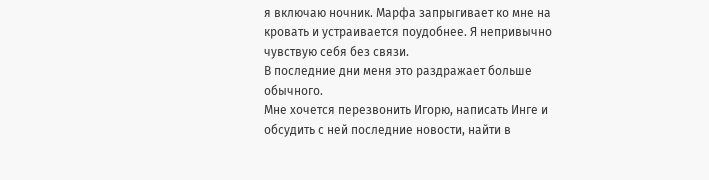я включаю ночник. Марфа запрыгивает ко мне на кровать и устраивается поудобнее. Я непривычно чувствую себя без связи.
В последние дни меня это раздражает больше обычного.
Мне хочется перезвонить Игорю, написать Инге и обсудить с ней последние новости, найти в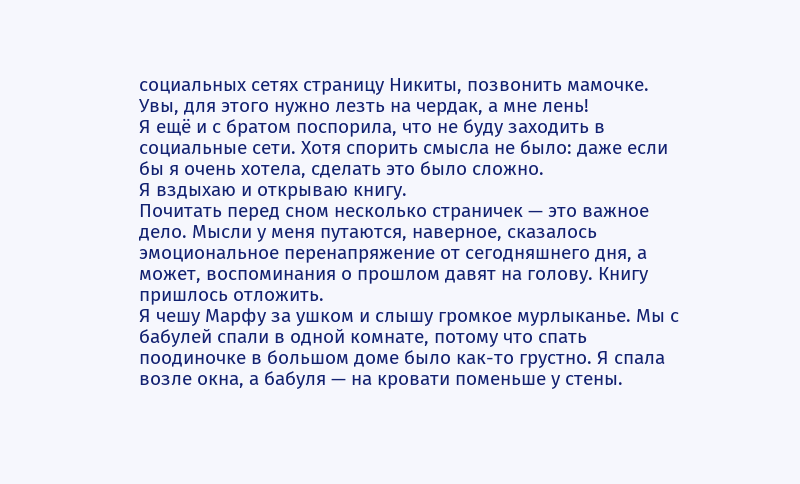социальных сетях страницу Никиты, позвонить мамочке. Увы, для этого нужно лезть на чердак, а мне лень!
Я ещё и с братом поспорила, что не буду заходить в социальные сети. Хотя спорить смысла не было: даже если бы я очень хотела, сделать это было сложно.
Я вздыхаю и открываю книгу.
Почитать перед сном несколько страничек — это важное дело. Мысли у меня путаются, наверное, сказалось эмоциональное перенапряжение от сегодняшнего дня, а может, воспоминания о прошлом давят на голову. Книгу пришлось отложить.
Я чешу Марфу за ушком и слышу громкое мурлыканье. Мы с бабулей спали в одной комнате, потому что спать поодиночке в большом доме было как-то грустно. Я спала возле окна, а бабуля — на кровати поменьше у стены.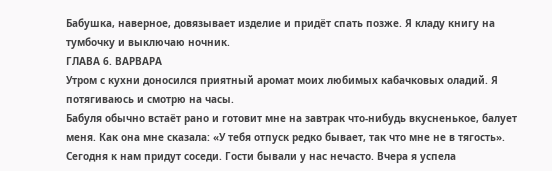Бабушка, наверное, довязывает изделие и придёт спать позже. Я кладу книгу на тумбочку и выключаю ночник.
ГЛАВА 6. ВАРВАРА
Утром с кухни доносился приятный аромат моих любимых кабачковых оладий. Я потягиваюсь и смотрю на часы.
Бабуля обычно встаёт рано и готовит мне на завтрак что-нибудь вкусненькое, балует меня. Как она мне сказала: «У тебя отпуск редко бывает, так что мне не в тягость».
Сегодня к нам придут соседи. Гости бывали у нас нечасто. Вчера я успела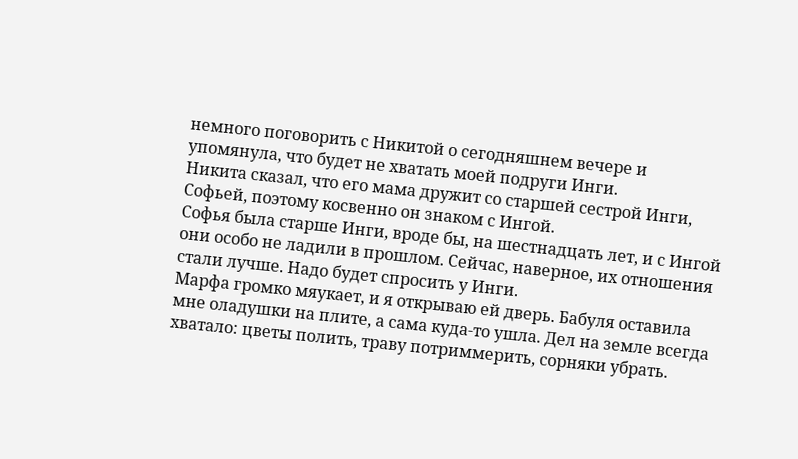немного поговорить с Никитой о сегодняшнем вечере и упомянула, что будет не хватать моей подруги Инги.
Никита сказал, что его мама дружит со старшей сестрой Инги, Софьей, поэтому косвенно он знаком с Ингой.
Софья была старше Инги, вроде бы, на шестнадцать лет, и с Ингой они особо не ладили в прошлом. Сейчас, наверное, их отношения стали лучше. Надо будет спросить у Инги.
Марфа громко мяукает, и я открываю ей дверь. Бабуля оставила мне оладушки на плите, а сама куда-то ушла. Дел на земле всегда хватало: цветы полить, траву потриммерить, сорняки убрать.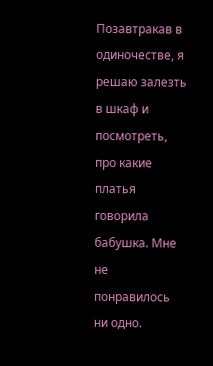Позавтракав в одиночестве, я решаю залезть в шкаф и посмотреть, про какие платья говорила бабушка. Мне не понравилось ни одно.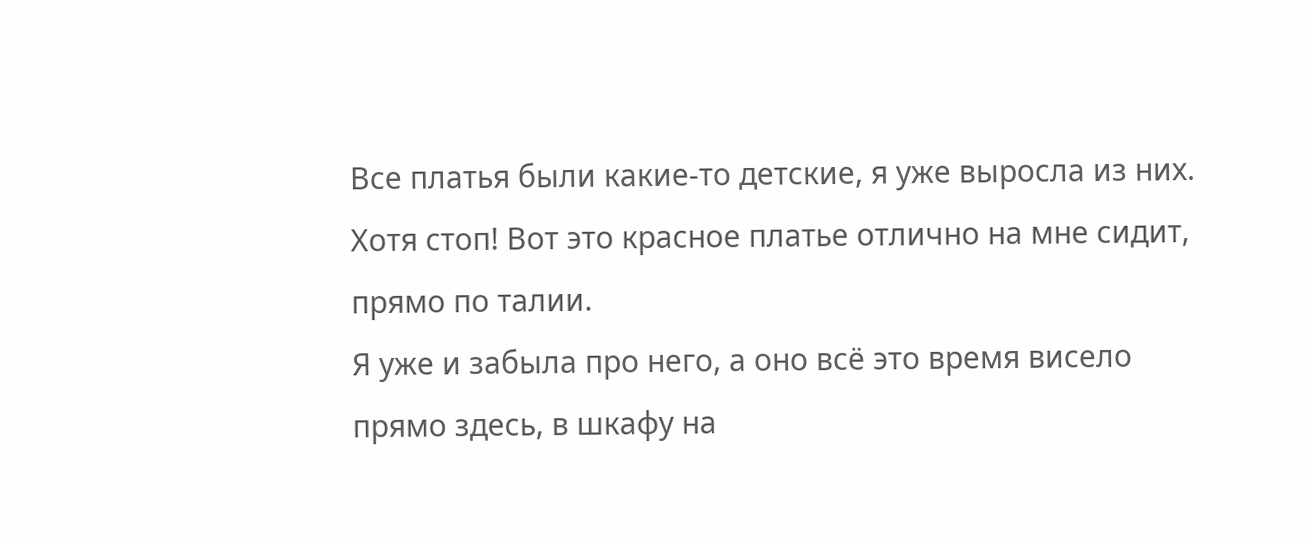Все платья были какие-то детские, я уже выросла из них. Хотя стоп! Вот это красное платье отлично на мне сидит, прямо по талии.
Я уже и забыла про него, а оно всё это время висело прямо здесь, в шкафу на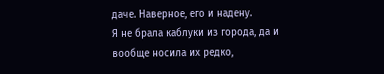даче. Наверное, его и надену.
Я не брала каблуки из города, да и вообще носила их редко,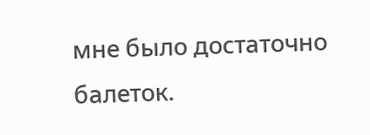мне было достаточно балеток.